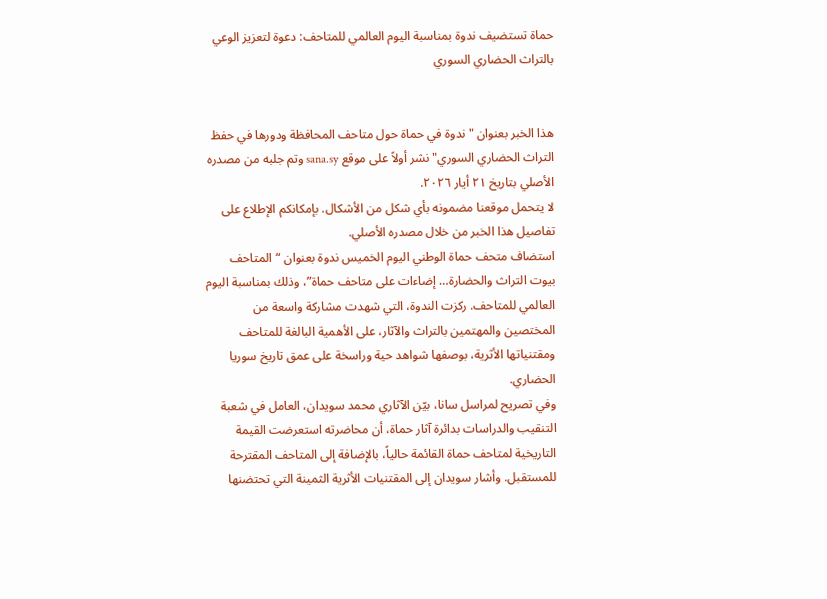حماة تستضيف ندوة بمناسبة اليوم العالمي للمتاحف: دعوة لتعزيز الوعي بالتراث الحضاري السوري


هذا الخبر بعنوان "ندوة في حماة حول متاحف المحافظة ودورها في حفظ التراث الحضاري السوري" نشر أولاً على موقع sana.sy وتم جلبه من مصدره الأصلي بتاريخ ٢١ أيار ٢٠٢٦.
لا يتحمل موقعنا مضمونه بأي شكل من الأشكال. بإمكانكم الإطلاع على تفاصيل هذا الخبر من خلال مصدره الأصلي.
استضاف متحف حماة الوطني اليوم الخميس ندوة بعنوان “المتاحف بيوت التراث والحضارة… إضاءات على متاحف حماة”، وذلك بمناسبة اليوم العالمي للمتاحف. ركزت الندوة، التي شهدت مشاركة واسعة من المختصين والمهتمين بالتراث والآثار، على الأهمية البالغة للمتاحف ومقتنياتها الأثرية، بوصفها شواهد حية وراسخة على عمق تاريخ سوريا الحضاري.
وفي تصريح لمراسل سانا، بيّن الآثاري محمد سويدان، العامل في شعبة التنقيب والدراسات بدائرة آثار حماة، أن محاضرته استعرضت القيمة التاريخية لمتاحف حماة القائمة حالياً، بالإضافة إلى المتاحف المقترحة للمستقبل. وأشار سويدان إلى المقتنيات الأثرية الثمينة التي تحتضنها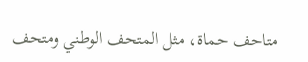متاحف حماة، مثل المتحف الوطني ومتحف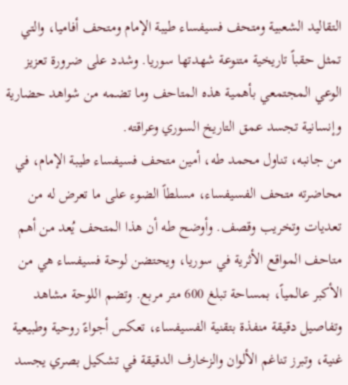التقاليد الشعبية ومتحف فسيفساء طيبة الإمام ومتحف أفاميا، والتي تمثل حقباً تاريخية متنوعة شهدتها سوريا. وشدد على ضرورة تعزيز الوعي المجتمعي بأهمية هذه المتاحف وما تضمه من شواهد حضارية وإنسانية تجسد عمق التاريخ السوري وعراقته.
من جانبه، تناول محمد طه، أمين متحف فسيفساء طيبة الإمام، في محاضرته متحف الفسيفساء، مسلطاً الضوء على ما تعرض له من تعديات وتخريب وقصف. وأوضح طه أن هذا المتحف يُعد من أهم متاحف المواقع الأثرية في سوريا، ويحتضن لوحة فسيفساء هي من الأكبر عالمياً، بمساحة تبلغ 600 متر مربع. وتضم اللوحة مشاهد وتفاصيل دقيقة منفذة بتقنية الفسيفساء، تعكس أجواءً روحية وطبيعية غنية، وتبرز تناغم الألوان والزخارف الدقيقة في تشكيل بصري يجسد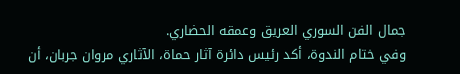جمال الفن السوري العريق وعمقه الحضاري.
وفي ختام الندوة، أكد رئيس دائرة آثار حماة، الآثاري مروان جربان، أن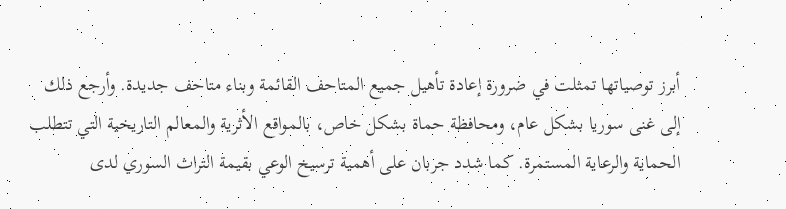أبرز توصياتها تمثلت في ضرورة إعادة تأهيل جميع المتاحف القائمة وبناء متاحف جديدة. وأرجع ذلك إلى غنى سوريا بشكل عام، ومحافظة حماة بشكل خاص، بالمواقع الأثرية والمعالم التاريخية التي تتطلب الحماية والرعاية المستمرة. كما شدد جربان على أهمية ترسيخ الوعي بقيمة التراث السوري لدى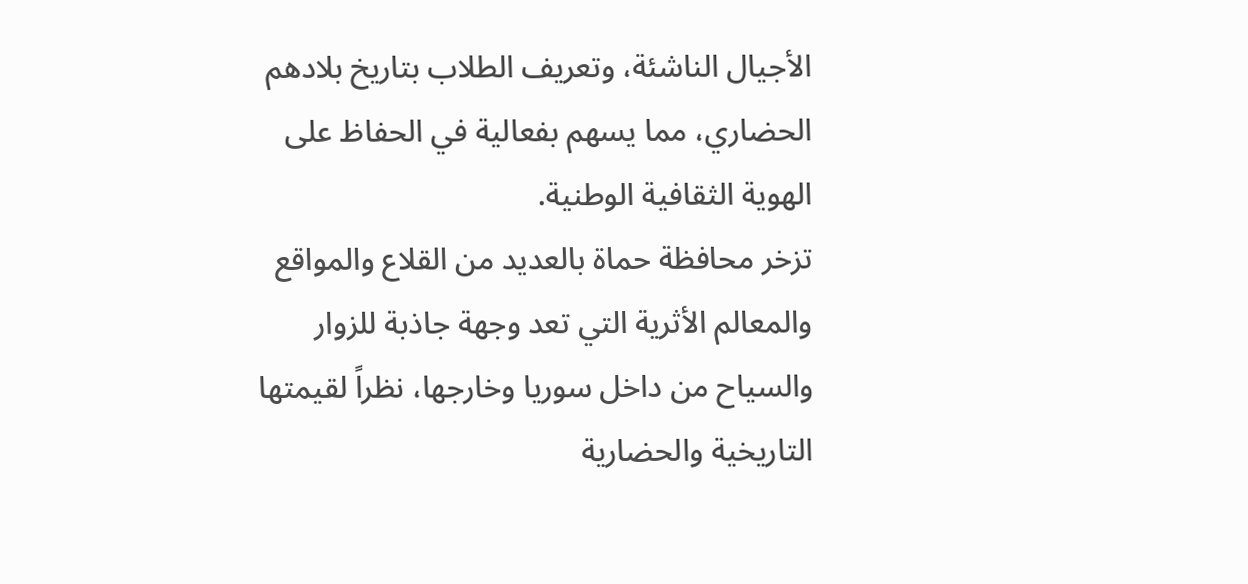الأجيال الناشئة، وتعريف الطلاب بتاريخ بلادهم الحضاري، مما يسهم بفعالية في الحفاظ على الهوية الثقافية الوطنية.
تزخر محافظة حماة بالعديد من القلاع والمواقع والمعالم الأثرية التي تعد وجهة جاذبة للزوار والسياح من داخل سوريا وخارجها، نظراً لقيمتها التاريخية والحضارية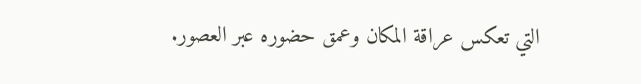التي تعكس عراقة المكان وعمق حضوره عبر العصور.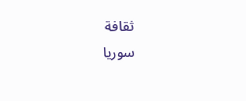ثقافة
سوريا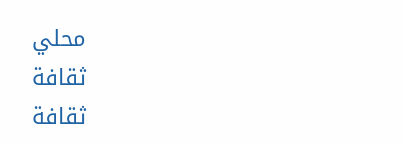محلي
ثقافة
ثقافة